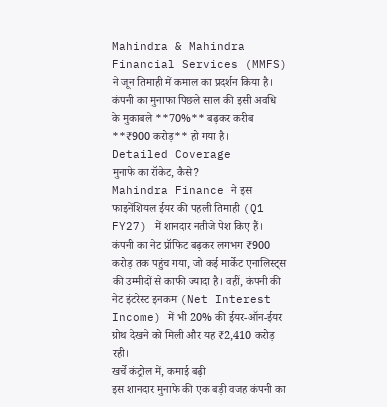Mahindra & Mahindra Financial Services (MMFS) ने जून तिमाही में कमाल का प्रदर्शन किया है। कंपनी का मुनाफा पिछले साल की इसी अवधि के मुकाबले **70%** बढ़कर करीब **₹900 करोड़** हो गया है।
Detailed Coverage
मुनाफे का रॉकेट, कैसे?
Mahindra Finance ने इस फाइनेंशियल ईयर की पहली तिमाही (Q1 FY27) में शानदार नतीजे पेश किए हैं। कंपनी का नेट प्रॉफिट बढ़कर लगभग ₹900 करोड़ तक पहुंच गया, जो कई मार्केट एनालिस्ट्स की उम्मीदों से काफी ज्यादा है। वहीं, कंपनी की नेट इंटरेस्ट इनकम (Net Interest Income) में भी 20% की ईयर-ऑन-ईयर ग्रोथ देखने को मिली और यह ₹2,410 करोड़ रही।
खर्चे कंट्रोल में, कमाई बढ़ी
इस शानदार मुनाफे की एक बड़ी वजह कंपनी का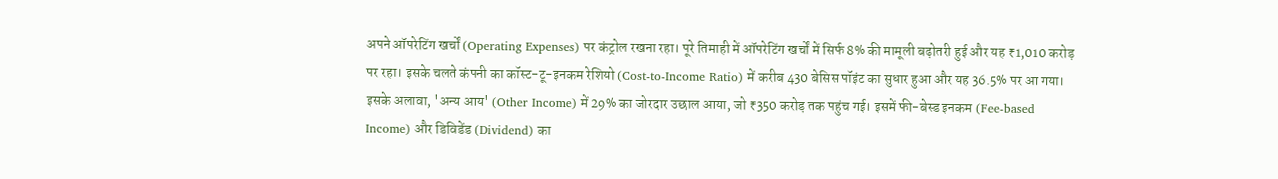अपने ऑपरेटिंग खर्चों (Operating Expenses) पर कंट्रोल रखना रहा। पूरे तिमाही में ऑपरेटिंग खर्चों में सिर्फ 8% की मामूली बढ़ोतरी हुई और यह ₹1,010 करोड़ पर रहा। इसके चलते कंपनी का कॉस्ट-टू-इनकम रेशियो (Cost-to-Income Ratio) में करीब 430 बेसिस पॉइंट का सुधार हुआ और यह 36.5% पर आ गया।
इसके अलावा, 'अन्य आय' (Other Income) में 29% का जोरदार उछाल आया, जो ₹350 करोड़ तक पहुंच गई। इसमें फी-बेस्ड इनकम (Fee-based Income) और डिविडेंड (Dividend) का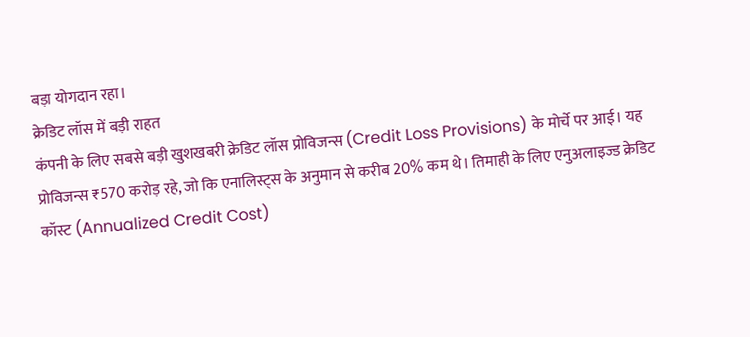बड़ा योगदान रहा।
क्रेडिट लॉस में बड़ी राहत
कंपनी के लिए सबसे बड़ी खुशखबरी क्रेडिट लॉस प्रोविजन्स (Credit Loss Provisions) के मोर्चे पर आई। यह प्रोविजन्स ₹570 करोड़ रहे, जो कि एनालिस्ट्स के अनुमान से करीब 20% कम थे। तिमाही के लिए एनुअलाइज्ड क्रेडिट कॉस्ट (Annualized Credit Cost)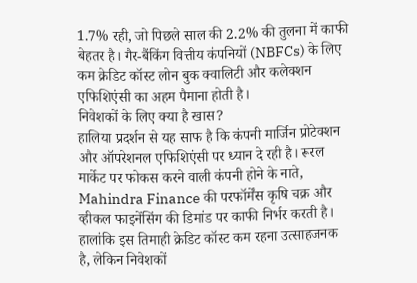1.7% रही, जो पिछले साल की 2.2% की तुलना में काफी बेहतर है। गैर-बैंकिंग वित्तीय कंपनियों (NBFCs) के लिए कम क्रेडिट कॉस्ट लोन बुक क्वालिटी और कलेक्शन एफिशिएंसी का अहम पैमाना होती है।
निवेशकों के लिए क्या है खास?
हालिया प्रदर्शन से यह साफ है कि कंपनी मार्जिन प्रोटेक्शन और ऑपरेशनल एफिशिएंसी पर ध्यान दे रही है। रूरल मार्केट पर फोकस करने वाली कंपनी होने के नाते, Mahindra Finance की परफॉर्मेंस कृषि चक्र और व्हीकल फाइनेंसिंग की डिमांड पर काफी निर्भर करती है। हालांकि इस तिमाही क्रेडिट कॉस्ट कम रहना उत्साहजनक है, लेकिन निवेशकों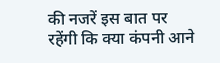की नजरें इस बात पर रहेंगी कि क्या कंपनी आने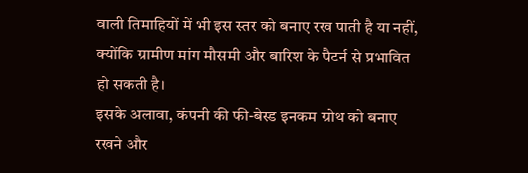वाली तिमाहियों में भी इस स्तर को बनाए रख पाती है या नहीं, क्योंकि ग्रामीण मांग मौसमी और बारिश के पैटर्न से प्रभावित हो सकती है।
इसके अलावा, कंपनी की फी-बेस्ड इनकम ग्रोथ को बनाए रखने और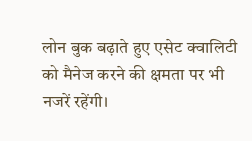लोन बुक बढ़ाते हुए एसेट क्वालिटी को मैनेज करने की क्षमता पर भी नजरें रहेंगी।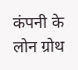कंपनी के लोन ग्रोथ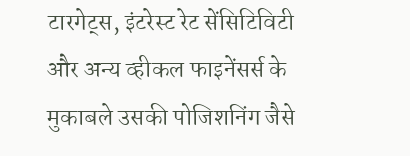टारगेट्स, इंटरेस्ट रेट सेंसिटिविटी और अन्य व्हीकल फाइनेंसर्स के मुकाबले उसकी पोजिशनिंग जैसे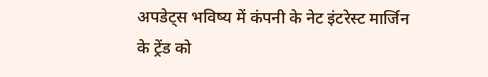अपडेट्स भविष्य में कंपनी के नेट इंटरेस्ट मार्जिन के ट्रेंड को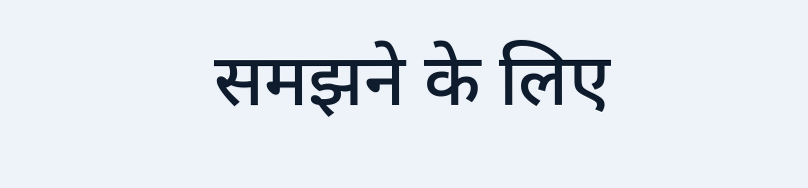समझने के लिए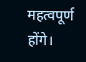महत्वपूर्ण होंगे।